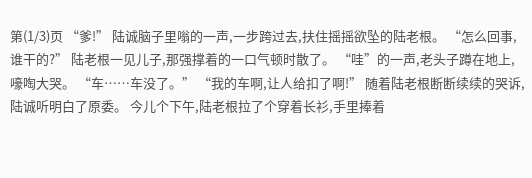第(1/3)页 “爹!” 陆诚脑子里嗡的一声,一步跨过去,扶住摇摇欲坠的陆老根。 “怎么回事,谁干的?” 陆老根一见儿子,那强撑着的一口气顿时散了。 “哇”的一声,老头子蹲在地上,嚎啕大哭。 “车……车没了。” “我的车啊,让人给扣了啊!” 随着陆老根断断续续的哭诉,陆诚听明白了原委。 今儿个下午,陆老根拉了个穿着长衫,手里捧着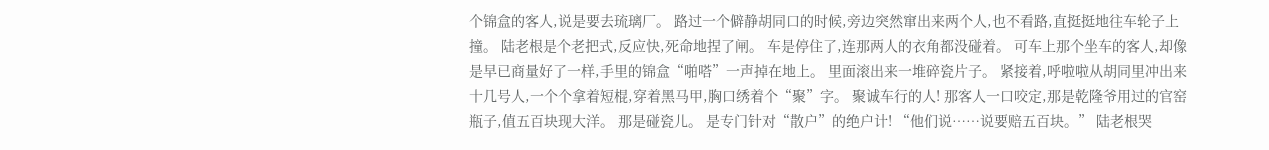个锦盒的客人,说是要去琉璃厂。 路过一个僻静胡同口的时候,旁边突然窜出来两个人,也不看路,直挺挺地往车轮子上撞。 陆老根是个老把式,反应快,死命地捏了闸。 车是停住了,连那两人的衣角都没碰着。 可车上那个坐车的客人,却像是早已商量好了一样,手里的锦盒“啪嗒”一声掉在地上。 里面滚出来一堆碎瓷片子。 紧接着,呼啦啦从胡同里冲出来十几号人,一个个拿着短棍,穿着黑马甲,胸口绣着个“聚”字。 聚诚车行的人! 那客人一口咬定,那是乾隆爷用过的官窑瓶子,值五百块现大洋。 那是碰瓷儿。 是专门针对“散户”的绝户计! “他们说……说要赔五百块。” 陆老根哭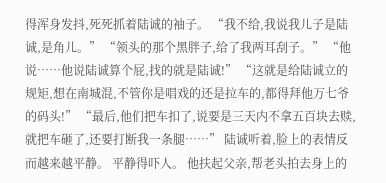得浑身发抖,死死抓着陆诚的袖子。 “我不给,我说我儿子是陆诚,是角儿。” “领头的那个黑胖子,给了我两耳刮子。” “他说……他说陆诚算个屁,找的就是陆诚!” “这就是给陆诚立的规矩,想在南城混,不管你是唱戏的还是拉车的,都得拜他万七爷的码头!” “最后,他们把车扣了,说要是三天内不拿五百块去赎,就把车砸了,还要打断我一条腿……” 陆诚听着,脸上的表情反而越来越平静。 平静得吓人。 他扶起父亲,帮老头拍去身上的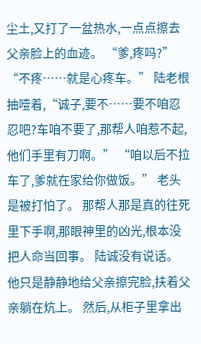尘土,又打了一盆热水,一点点擦去父亲脸上的血迹。 “爹,疼吗?” “不疼……就是心疼车。” 陆老根抽噎着,“诚子,要不……要不咱忍忍吧?车咱不要了,那帮人咱惹不起,他们手里有刀啊。” “咱以后不拉车了,爹就在家给你做饭。” 老头是被打怕了。 那帮人那是真的往死里下手啊,那眼神里的凶光,根本没把人命当回事。 陆诚没有说话。 他只是静静地给父亲擦完脸,扶着父亲躺在炕上。 然后,从柜子里拿出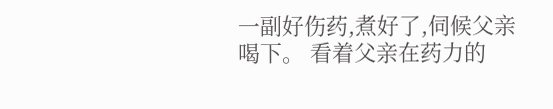一副好伤药,煮好了,伺候父亲喝下。 看着父亲在药力的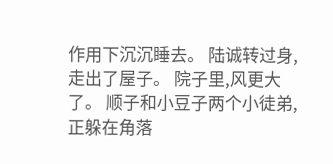作用下沉沉睡去。 陆诚转过身,走出了屋子。 院子里,风更大了。 顺子和小豆子两个小徒弟,正躲在角落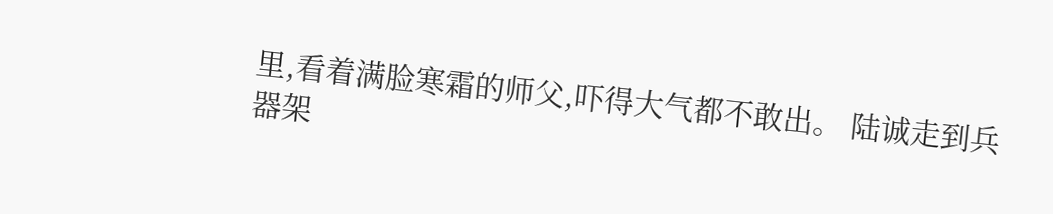里,看着满脸寒霜的师父,吓得大气都不敢出。 陆诚走到兵器架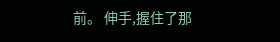前。 伸手,握住了那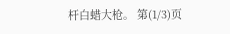杆白蜡大枪。 第(1/3)页